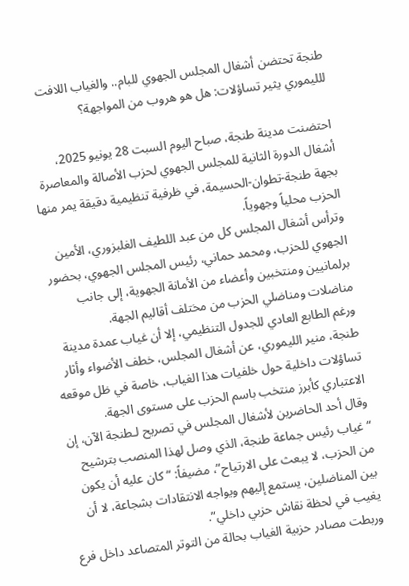طنجة تحتضن أشغال المجلس الجهوي للبام.. والغياب اللافت للليموري يثير تساؤلات: هل هو هروب من المواجهة؟

احتضنت مدينة طنجة، صباح اليوم السبت 28 يونيو 2025، أشغال الدورة الثانية للمجلس الجهوي لحزب الأصالة والمعاصرة بجهة طنجة-تطوان-الحسيمة، في ظرفية تنظيمية دقيقة يمر منها الحزب محلياً وجهوياً.
وترأس أشغال المجلس كل من عبد اللطيف الغلبزوري، الأمين الجهوي للحزب، ومحمد حماني، رئيس المجلس الجهوي، بحضور برلمانيين ومنتخبين وأعضاء من الأمانة الجهوية، إلى جانب مناضلات ومناضلي الحزب من مختلف أقاليم الجهة.
ورغم الطابع العادي للجدول التنظيمي، إلا أن غياب عمدة مدينة طنجة، منير الليموري، عن أشغال المجلس، خطف الأضواء وأثار تساؤلات داخلية حول خلفيات هذا الغياب، خاصة في ظل موقعه الاعتباري كأبرز منتخب باسم الحزب على مستوى الجهة.
وقال أحد الحاضرين لأشغال المجلس في تصريح لـطنجة الآن، إن “غياب رئيس جماعة طنجة، الذي وصل لهذا المنصب بترشيح من الحزب، لا يبعث على الارتياح”، مضيفاً: “كان عليه أن يكون بين المناضلين، يستمع إليهم ويواجه الانتقادات بشجاعة، لا أن يغيب في لحظة نقاش حزبي داخلي”.
وربطت مصادر حزبية الغياب بحالة من التوتر المتصاعد داخل فرع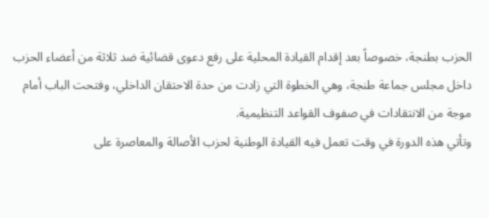الحزب بطنجة، خصوصاً بعد إقدام القيادة المحلية على رفع دعوى قضائية ضد ثلاثة من أعضاء الحزب داخل مجلس جماعة طنجة، وهي الخطوة التي زادت من حدة الاحتقان الداخلي، وفتحت الباب أمام موجة من الانتقادات في صفوف القواعد التنظيمية.
وتأتي هذه الدورة في وقت تعمل فيه القيادة الوطنية لحزب الأصالة والمعاصرة على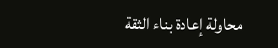محاولة إعادة بناء الثقة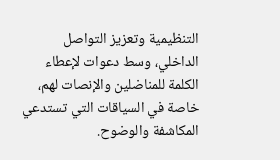التنظيمية وتعزيز التواصل الداخلي، وسط دعوات لإعطاء الكلمة للمناضلين والإنصات لهم، خاصة في السياقات التي تستدعي المكاشفة والوضوح.